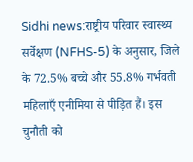Sidhi news:राष्ट्रीय परिवार स्वास्थ्य सर्वेक्षण (NFHS-5) के अनुसार, जिले के 72.5% बच्चे और 55.8% गर्भवती महिलाएँ एनीमिया से पीड़ित हैं। इस चुनौती को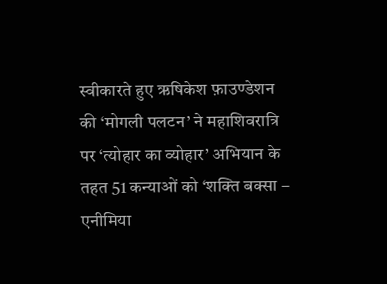स्वीकारते हुए ऋषिकेश फ़ाउण्डेशन की ‘मोगली पलटन’ ने महाशिवरात्रि पर ‘त्योहार का व्योहार’ अभियान के तहत 51 कन्याओं को ‘शक्ति बक्सा – एनीमिया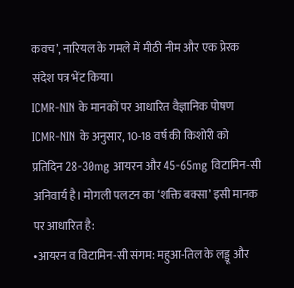कवच’, नारियल के गमले में मीठी नीम और एक प्रेरक संदेश पत्र भेंट किया।
ICMR-NIN के मानकों पर आधारित वैज्ञानिक पोषण
ICMR-NIN के अनुसार, 10-18 वर्ष की किशोरी को प्रतिदिन 28-30mg आयरन और 45-65mg विटामिन-सी अनिवार्य है। मोगली पलटन का ‘शक्ति बक्सा’ इसी मानक पर आधारित है:
•आयरन व विटामिन-सी संगम: महुआ-तिल के लड्डू और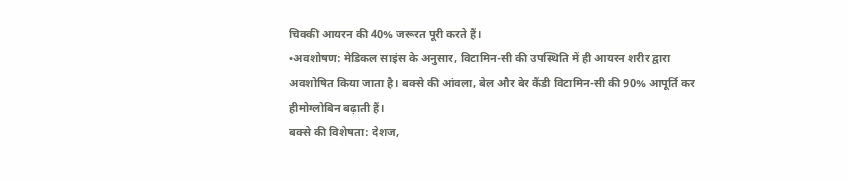चिक्की आयरन की 40% जरूरत पूरी करते हैं।
•अवशोषण: मेडिकल साइंस के अनुसार, विटामिन-सी की उपस्थिति में ही आयरन शरीर द्वारा अवशोषित किया जाता है। बक्से की आंवला, बेल और बेर कैंडी विटामिन-सी की 90% आपूर्ति कर हीमोग्लोबिन बढ़ाती हैं।
बक्से की विशेषता: देशज,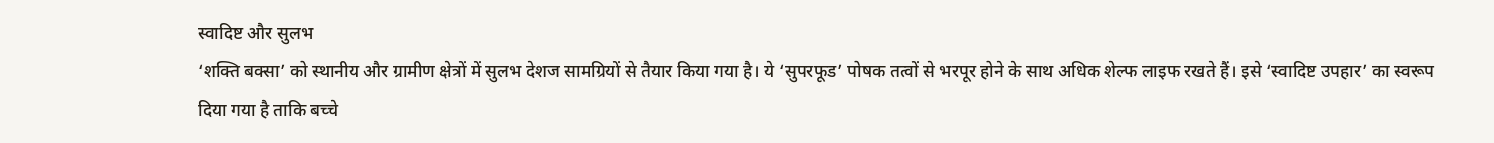स्वादिष्ट और सुलभ
‘शक्ति बक्सा’ को स्थानीय और ग्रामीण क्षेत्रों में सुलभ देशज सामग्रियों से तैयार किया गया है। ये ‘सुपरफूड’ पोषक तत्वों से भरपूर होने के साथ अधिक शेल्फ लाइफ रखते हैं। इसे ‘स्वादिष्ट उपहार’ का स्वरूप दिया गया है ताकि बच्चे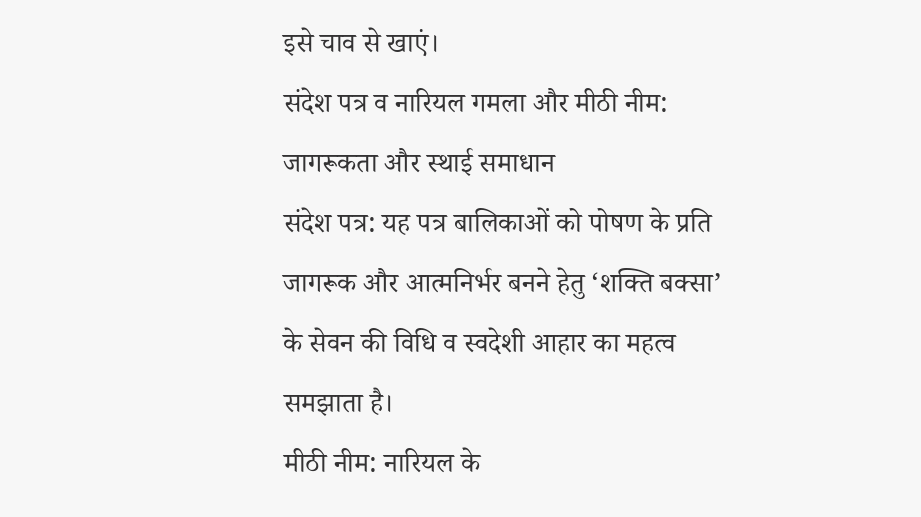इसे चाव से खाएं।
संदेश पत्र व नारियल गमला और मीठी नीम: जागरूकता और स्थाई समाधान
संदेश पत्र: यह पत्र बालिकाओं को पोषण के प्रति जागरूक और आत्मनिर्भर बनने हेतु ‘शक्ति बक्सा’ के सेवन की विधि व स्वदेशी आहार का महत्व समझाता है।
मीठी नीम: नारियल के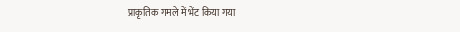प्राकृतिक गमले में भेंट किया गया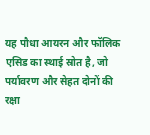यह पौधा आयरन और फॉलिक एसिड का स्थाई स्रोत है, जो पर्यावरण और सेहत दोनों की रक्षा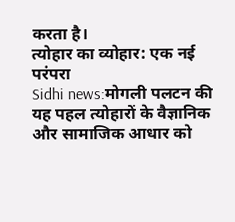करता है।
त्योहार का व्योहार: एक नई परंपरा
Sidhi news:मोगली पलटन की यह पहल त्योहारों के वैज्ञानिक और सामाजिक आधार को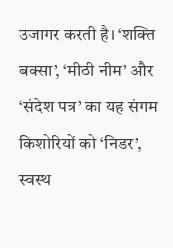उजागर करती है। ‘शक्ति बक्सा’, ‘मीठी नीम’ और ‘संदेश पत्र’ का यह संगम किशोरियों को ‘निडर’, स्वस्थ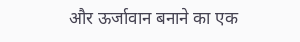और ऊर्जावान बनाने का एक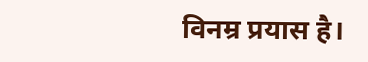विनम्र प्रयास है।